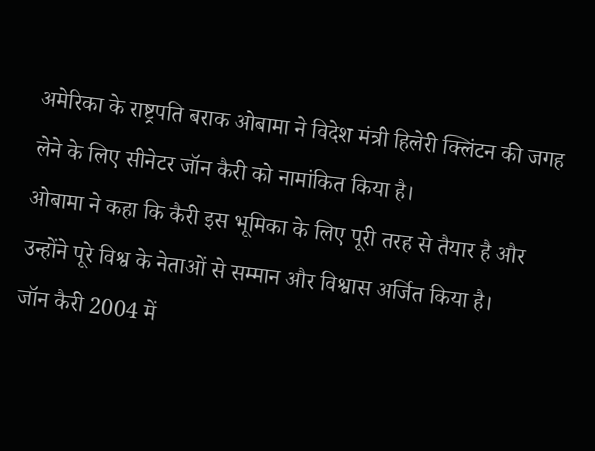अमेरिका के राष्ट्रपति बराक ओबामा ने विदेश मंत्री हिलेरी क्लिंटन की जगह लेने के लिए सीनेटर जॉन कैरी को नामांकित किया है।
ओबामा ने कहा कि कैरी इस भूमिका के लिए पूरी तरह से तैयार है और उन्होंने पूरे विश्व के नेताओं से सम्मान और विश्वास अर्जित किया है।
जॉन कैरी 2004 में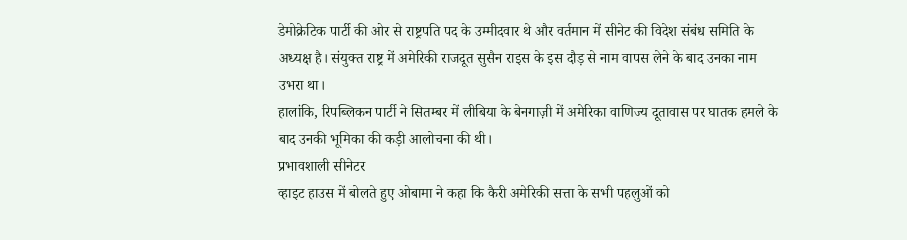डेमोक्रेटिक पार्टी की ओर से राष्ट्रपति पद के उम्मीदवार थे और वर्तमान में सीनेट की विदेश संबंध समिति के अध्यक्ष है। संयुक्त राष्ट्र में अमेरिकी राजदूत सुसैन राइस के इस दौड़ से नाम वापस लेने के बाद उनका नाम उभरा था।
हालांकि, रिपब्लिकन पार्टी ने सितम्बर में लीबिया के बेनगाज़ी में अमेरिका वाणिज्य दूतावास पर घातक हमले के बाद उनकी भूमिका की कड़ी आलोचना की थी।
प्रभावशाली सीनेटर
व्हाइट हाउस में बोलते हुए ओबामा ने कहा कि कैरी अमेरिकी सत्ता के सभी पहलुओं को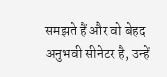समझते हैं और वो बेहद अनुभवी सीनेटर है, उन्हें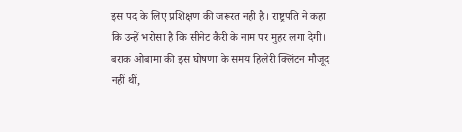इस पद के लिए प्रशिक्षण की जरूरत नही है। राष्ट्रपति ने कहा कि उन्हें भरोसा है कि सीनेट कैरी के नाम पर मुहर लगा देगी।
बराक ओबामा की इस घोषणा के समय हिलेरी क्लिंटन मौजूद नहीं थीं,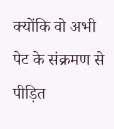क्योंकि वो अभी पेट के संक्रमण से पीड़ित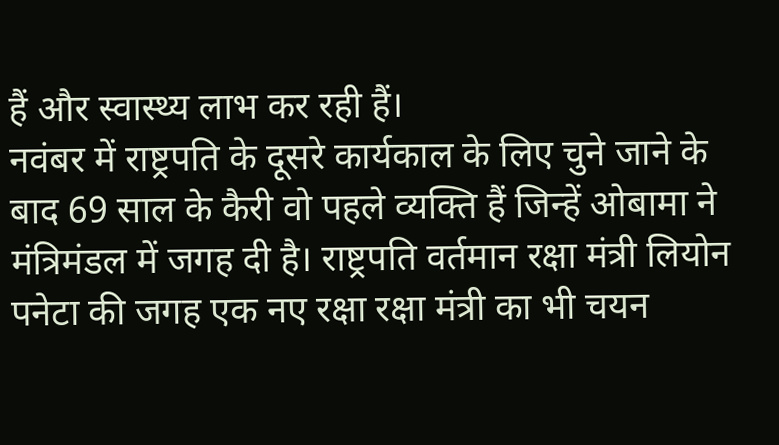हैं और स्वास्थ्य लाभ कर रही हैं।
नवंबर में राष्ट्रपति के दूसरे कार्यकाल के लिए चुने जाने के बाद 69 साल के कैरी वो पहले व्यक्ति हैं जिन्हें ओबामा ने मंत्रिमंडल में जगह दी है। राष्ट्रपति वर्तमान रक्षा मंत्री लियोन पनेटा की जगह एक नए रक्षा रक्षा मंत्री का भी चयन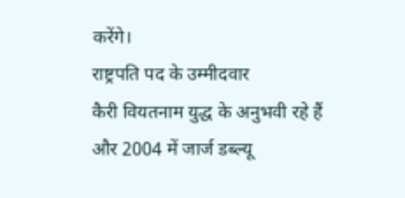करेंगे।
राष्ट्रपति पद के उम्मीदवार
कैरी वियतनाम युद्ध के अनुभवी रहे हैं और 2004 में जार्ज डब्ल्यू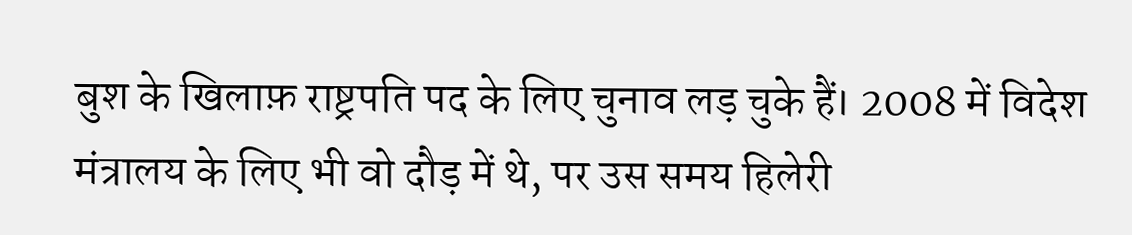बुश के खिलाफ़ राष्ट्रपति पद के लिए चुनाव लड़ चुके हैं। 2008 में विदेश मंत्रालय के लिए भी वो दौड़ में थे, पर उस समय हिलेरी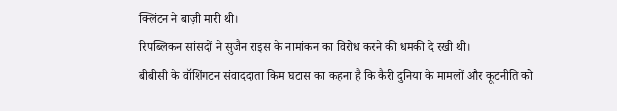क्लिंटन ने बाज़ी मारी थी।
रिपब्लिकन सांसदों ने सुजैन राइस के नामांकन का विरोध करने की धमकी दे रखी थी।
बीबीसी के वॉशिंगटन संवाददाता किम घटास का कहना है कि कैरी दुनिया के मामलों और कूटनीति को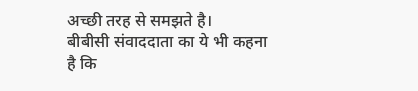अच्छी तरह से समझते है।
बीबीसी संवाददाता का ये भी कहना है कि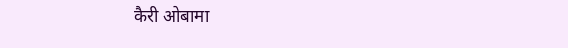कैरी ओबामा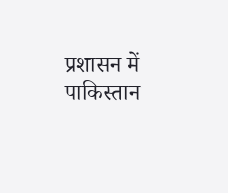प्रशासन में पाकिस्तान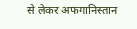से लेकर अफगानिस्तान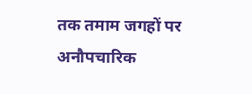तक तमाम जगहों पर अनौपचारिक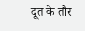दूत के तौर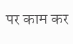पर काम कर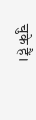चुके हैं।